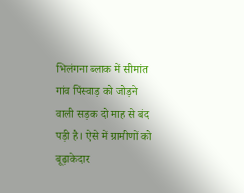भिलंगना ब्लाक में सीमांत गांव पिंस्वाड़ को जोड़ने वाली सड़क दो माह से बंद पड़ी है। ऐसे में ग्रामीणों को बूढ़ाकेदार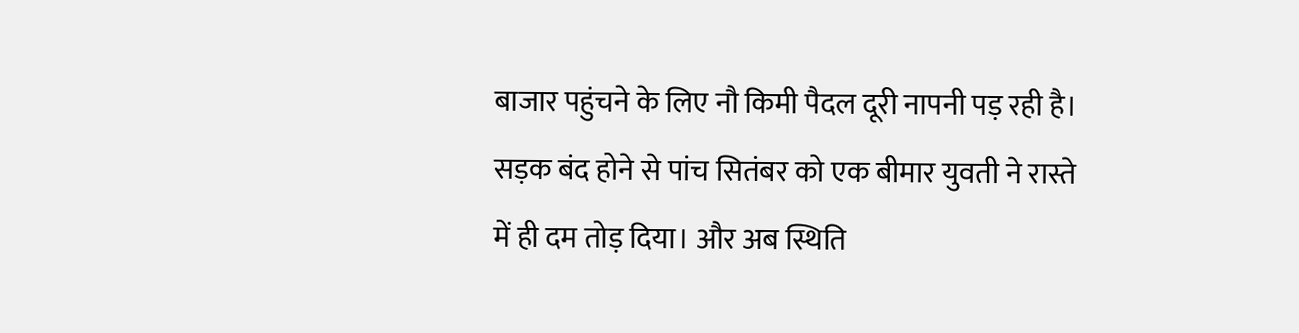बाजार पहुंचने के लिए नौ किमी पैदल दूरी नापनी पड़ रही है। सड़क बंद होने से पांच सितंबर को एक बीमार युवती ने रास्ते में ही दम तोड़ दिया। और अब स्थिति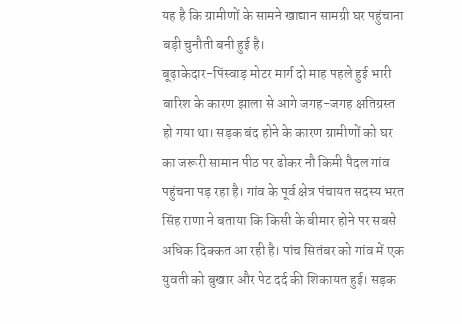यह है कि ग्रामीणों के सामने खाद्यान सामग्री घर पहुंचाना बड़ी चुनौती बनी हुई है।
बूढ़ाकेदार-पिंस्वाड़ मोटर मार्ग दो माह पहले हुई भारी बारिश के कारण झाला से आगे जगह-जगह क्षतिग्रस्त हो गया था। सड़क बंद होने के कारण ग्रामीणों को घर का जरूरी सामान पीठ पर ढोकर नौ किमी पैदल गांव पहुंचना पड़ रहा है। गांव के पूर्व क्षेत्र पंचायत सदस्य भरत सिंह राणा ने बताया कि किसी के बीमार होने पर सबसे अधिक दिक्कत आ रही है। पांच सितंबर को गांव में एक युवती को बुखार और पेट दर्द की शिकायत हुई। सड़क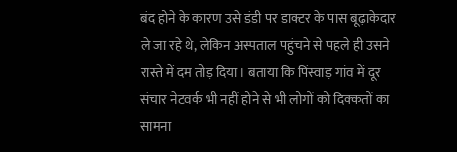बंद होने के कारण उसे डंडी पर डाक्टर के पास बूढ़ाकेदार ले जा रहे थे, लेकिन अस्पताल पहुंचने से पहले ही उसने रास्ते में दम तोड़ दिया। बताया कि पिंस्वाड़ गांव में दूर संचार नेटवर्क भी नहीं होने से भी लोगों को दिक्कतों का सामना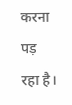करना पड़ रहा है।